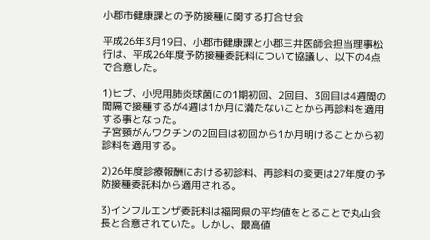小郡市健康課との予防接種に関する打合せ会

平成26年3月19日、小郡市健康課と小郡三井医師会担当理事松行は、平成26年度予防接種委託料について協議し、以下の4点で合意した。

1)ヒブ、小児用肺炎球菌にの1期初回、2回目、3回目は4週間の間隔で接種するが4週は1か月に満たないことから再診料を適用する事となった。
子宮頸がんワクチンの2回目は初回から1か月明けることから初診料を適用する。

2)26年度診療報酬における初診料、再診料の変更は27年度の予防接種委託料から適用される。

3)インフルエンザ委託料は福岡県の平均値をとることで丸山会長と合意されていた。しかし、最高値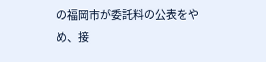の福岡市が委託料の公表をやめ、接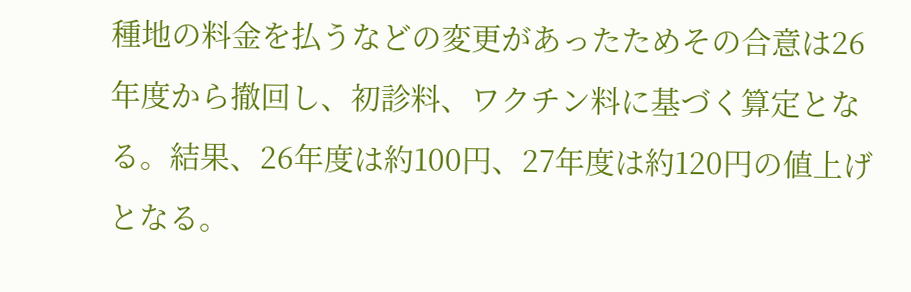種地の料金を払うなどの変更があったためその合意は26年度から撤回し、初診料、ワクチン料に基づく算定となる。結果、26年度は約100円、27年度は約120円の値上げとなる。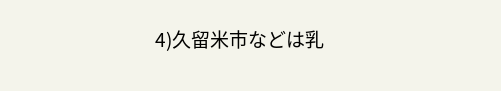4)久留米市などは乳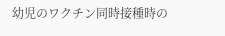幼児のワクチン同時接種時の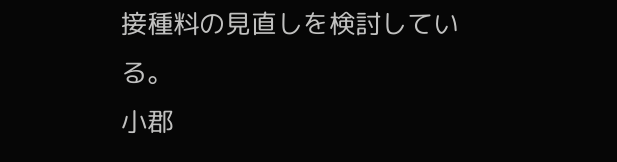接種料の見直しを検討している。
小郡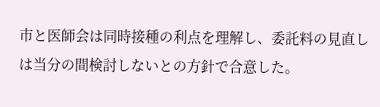市と医師会は同時接種の利点を理解し、委託料の見直しは当分の間検討しないとの方針で合意した。